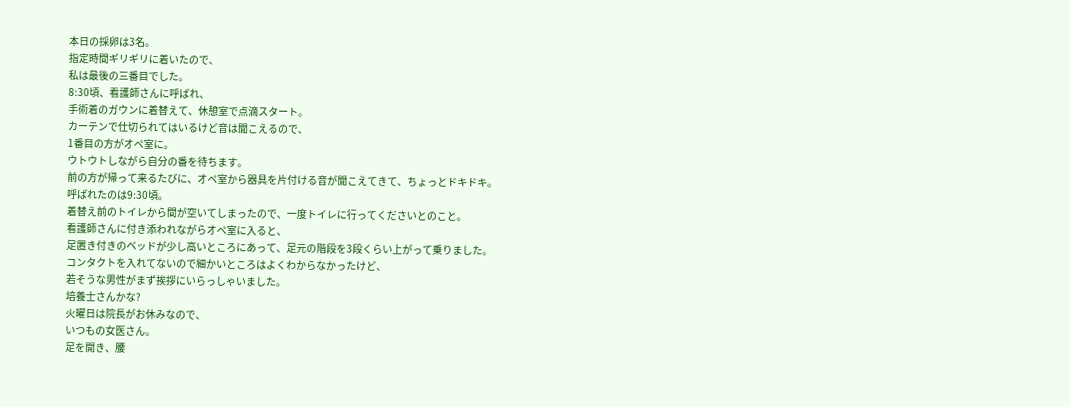本日の採卵は3名。
指定時間ギリギリに着いたので、
私は最後の三番目でした。
8:30頃、看護師さんに呼ばれ、
手術着のガウンに着替えて、休憩室で点滴スタート。
カーテンで仕切られてはいるけど音は聞こえるので、
1番目の方がオペ室に。
ウトウトしながら自分の番を待ちます。
前の方が帰って来るたびに、オペ室から器具を片付ける音が聞こえてきて、ちょっとドキドキ。
呼ばれたのは9:30頃。
着替え前のトイレから間が空いてしまったので、一度トイレに行ってくださいとのこと。
看護師さんに付き添われながらオペ室に入ると、
足置き付きのベッドが少し高いところにあって、足元の階段を3段くらい上がって乗りました。
コンタクトを入れてないので細かいところはよくわからなかったけど、
若そうな男性がまず挨拶にいらっしゃいました。
培養士さんかな?
火曜日は院長がお休みなので、
いつもの女医さん。
足を開き、腰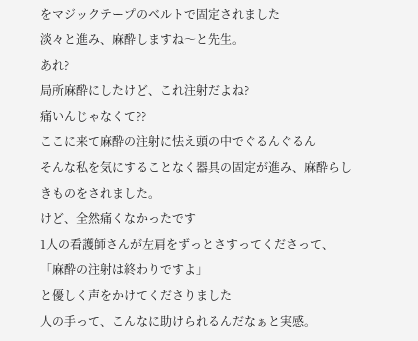をマジックテープのベルトで固定されました
淡々と進み、麻酔しますね〜と先生。
あれ?
局所麻酔にしたけど、これ注射だよね?
痛いんじゃなくて??
ここに来て麻酔の注射に怯え頭の中でぐるんぐるん
そんな私を気にすることなく器具の固定が進み、麻酔らしきものをされました。
けど、全然痛くなかったです
1人の看護師さんが左肩をずっとさすってくださって、
「麻酔の注射は終わりですよ」
と優しく声をかけてくださりました
人の手って、こんなに助けられるんだなぁと実感。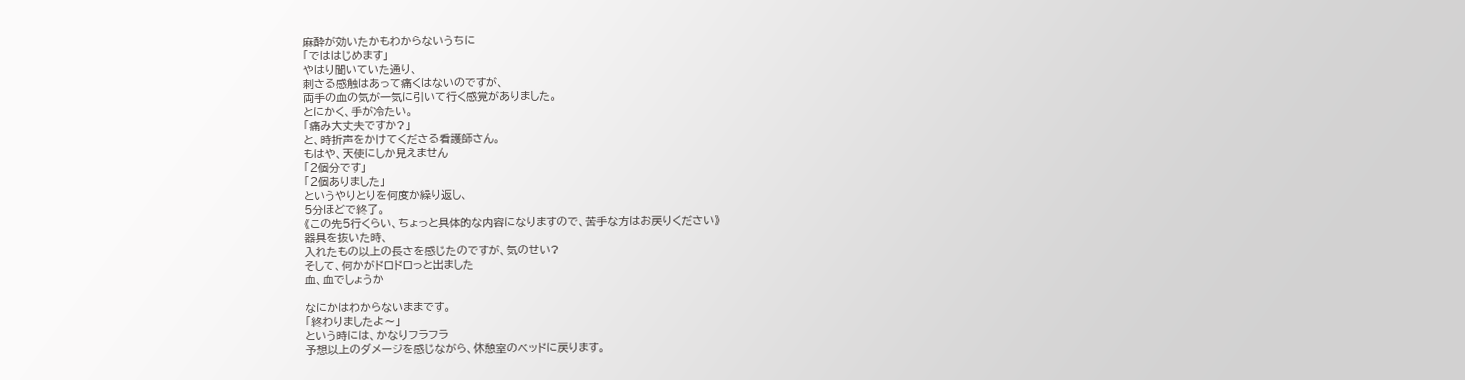麻酔が効いたかもわからないうちに
「でははじめます」
やはり聞いていた通り、
刺さる感触はあって痛くはないのですが、
両手の血の気が一気に引いて行く感覚がありました。
とにかく、手が冷たい。
「痛み大丈夫ですか?」
と、時折声をかけてくださる看護師さん。
もはや、天使にしか見えません
「2個分です」
「2個ありました」
というやりとりを何度か繰り返し、
5分ほどで終了。
《この先5行くらい、ちょっと具体的な内容になりますので、苦手な方はお戻りください》
器具を抜いた時、
入れたもの以上の長さを感じたのですが、気のせい?
そして、何かがドロドロっと出ました
血、血でしょうか

なにかはわからないままです。
「終わりましたよ〜」
という時には、かなりフラフラ
予想以上のダメージを感じながら、休憩室のベッドに戻ります。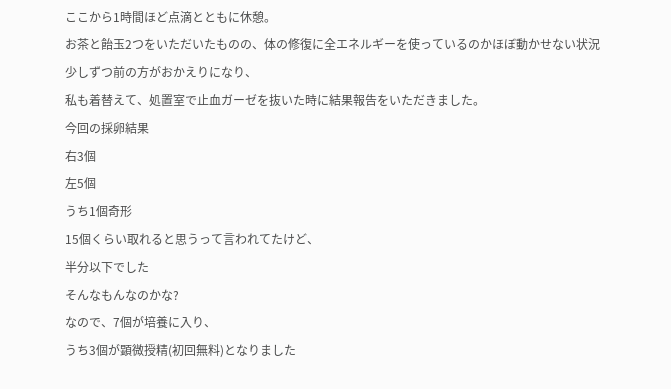ここから1時間ほど点滴とともに休憩。
お茶と飴玉2つをいただいたものの、体の修復に全エネルギーを使っているのかほぼ動かせない状況
少しずつ前の方がおかえりになり、
私も着替えて、処置室で止血ガーゼを抜いた時に結果報告をいただきました。
今回の採卵結果
右3個
左5個
うち1個奇形
15個くらい取れると思うって言われてたけど、
半分以下でした
そんなもんなのかな?
なので、7個が培養に入り、
うち3個が顕微授精(初回無料)となりました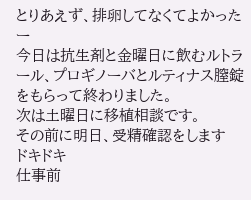とりあえず、排卵してなくてよかったー
今日は抗生剤と金曜日に飲むルトラール、プロギノーバとルティナス膣錠をもらって終わりました。
次は土曜日に移植相談です。
その前に明日、受精確認をします
ドキドキ
仕事前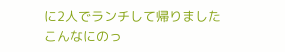に2人でランチして帰りました
こんなにのっ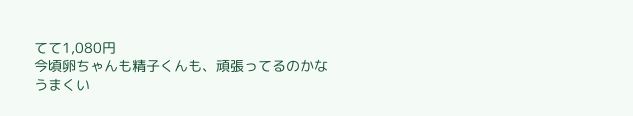てて1,080円
今頃卵ちゃんも精子くんも、頑張ってるのかな
うまくい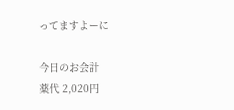ってますよーに

今日のお会計
薬代 2,020円